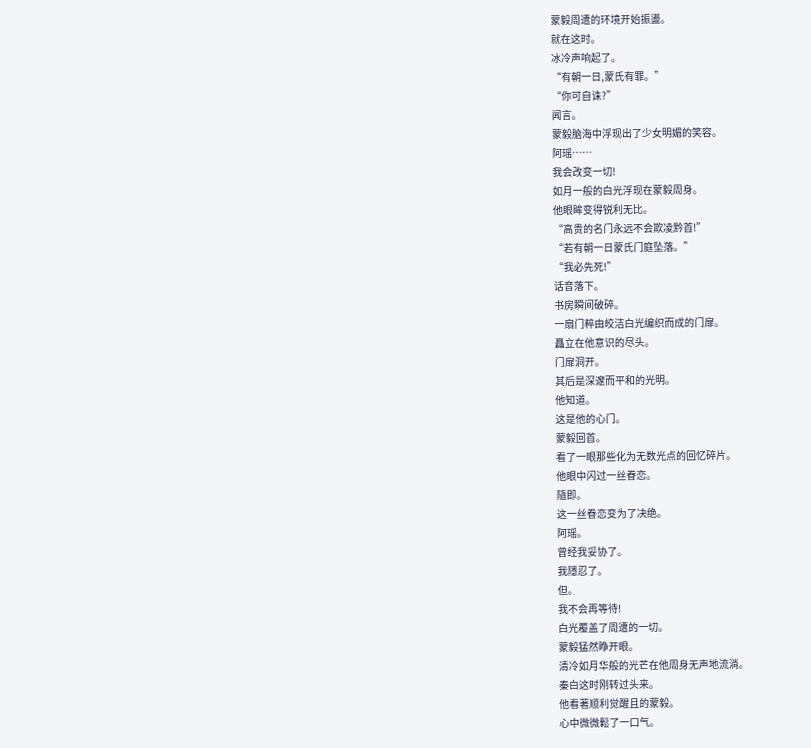蒙毅周遭的环境开始振盪。
就在这时。
冰冷声响起了。
“有朝一日,蒙氏有罪。”
“你可自诛?”
闻言。
蒙毅脑海中浮现出了少女明媚的笑容。
阿瑶……
我会改变一切!
如月一般的白光浮现在蒙毅周身。
他眼眸变得锐利无比。
“高贵的名门永远不会欺凌黔首!”
“若有朝一日蒙氏门庭坠落。”
“我必先死!”
话音落下。
书房瞬间破碎。
一扇门粹由皎洁白光编织而成的门扉。
矗立在他意识的尽头。
门扉洞开。
其后是深邃而平和的光明。
他知道。
这是他的心门。
蒙毅回首。
看了一眼那些化为无数光点的回忆碎片。
他眼中闪过一丝眷恋。
隨即。
这一丝眷恋变为了决绝。
阿瑶。
曾经我妥协了。
我隱忍了。
但。
我不会再等待!
白光覆盖了周遭的一切。
蒙毅猛然睁开眼。
清冷如月华般的光芒在他周身无声地流淌。
秦白这时刚转过头来。
他看著顺利觉醒且的蒙毅。
心中微微鬆了一口气。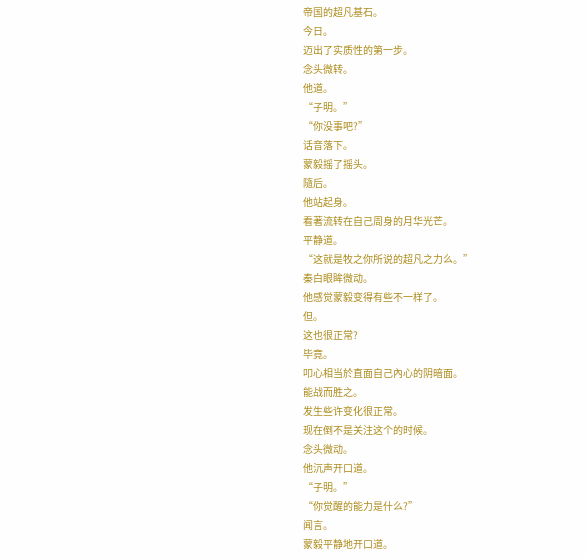帝国的超凡基石。
今日。
迈出了实质性的第一步。
念头微转。
他道。
“子明。”
“你没事吧?”
话音落下。
蒙毅摇了摇头。
隨后。
他站起身。
看著流转在自己周身的月华光芒。
平静道。
“这就是牧之你所说的超凡之力么。”
秦白眼眸微动。
他感觉蒙毅变得有些不一样了。
但。
这也很正常?
毕竟。
叩心相当於直面自己內心的阴暗面。
能战而胜之。
发生些许变化很正常。
现在倒不是关注这个的时候。
念头微动。
他沉声开口道。
“子明。”
“你觉醒的能力是什么?”
闻言。
蒙毅平静地开口道。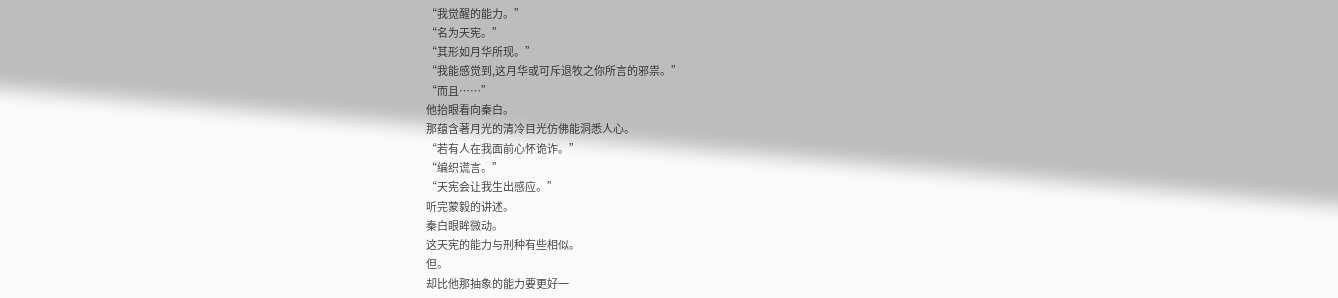“我觉醒的能力。”
“名为天宪。”
“其形如月华所现。”
“我能感觉到,这月华或可斥退牧之你所言的邪祟。”
“而且……”
他抬眼看向秦白。
那蕴含著月光的清冷目光仿佛能洞悉人心。
“若有人在我面前心怀诡诈。”
“编织谎言。”
“天宪会让我生出感应。”
听完蒙毅的讲述。
秦白眼眸微动。
这天宪的能力与刑种有些相似。
但。
却比他那抽象的能力要更好一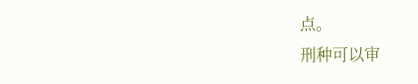点。
刑种可以审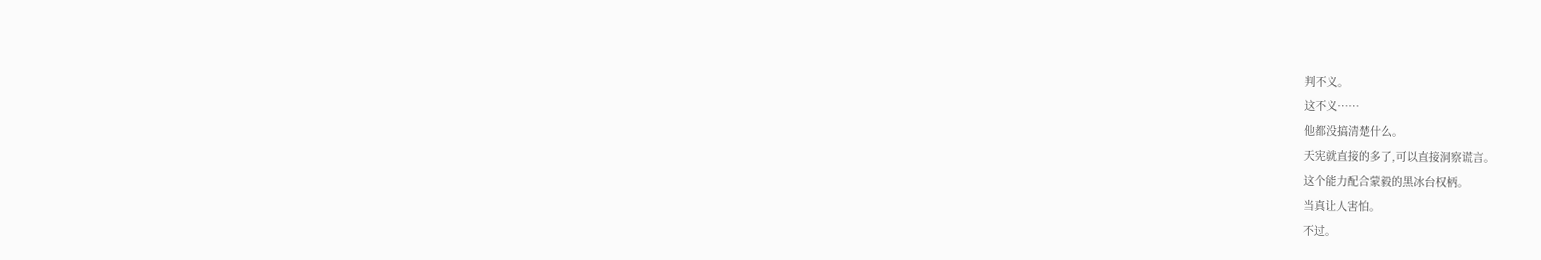判不义。
这不义……
他都没搞清楚什么。
天宪就直接的多了,可以直接洞察谎言。
这个能力配合蒙毅的黑冰台权柄。
当真让人害怕。
不过。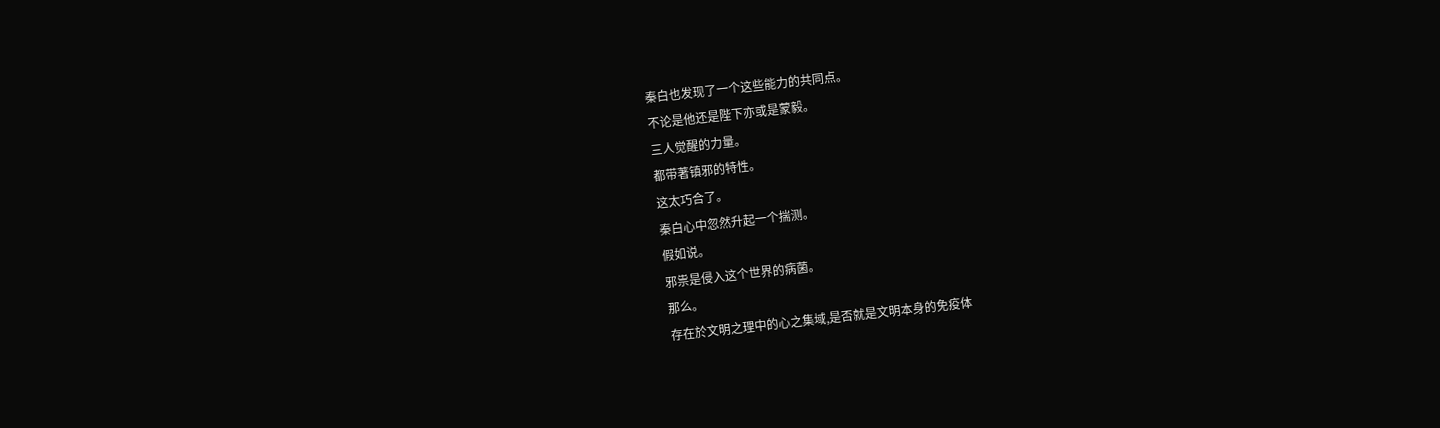秦白也发现了一个这些能力的共同点。
不论是他还是陛下亦或是蒙毅。
三人觉醒的力量。
都带著镇邪的特性。
这太巧合了。
秦白心中忽然升起一个揣测。
假如说。
邪祟是侵入这个世界的病菌。
那么。
存在於文明之理中的心之集域,是否就是文明本身的免疫体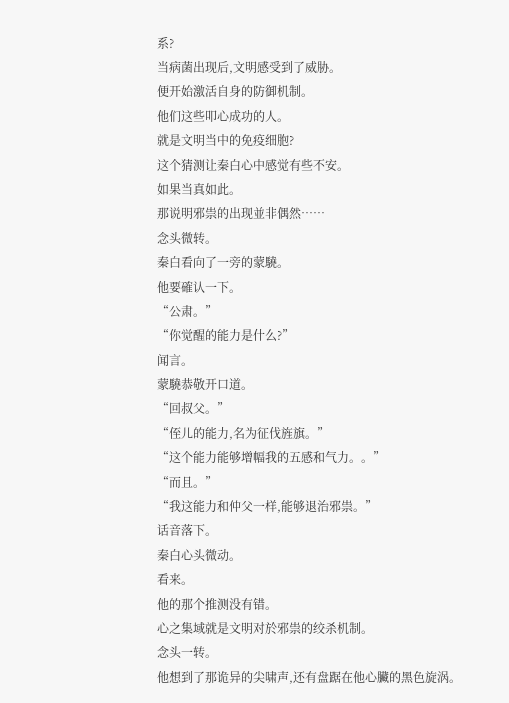系?
当病菌出现后,文明感受到了威胁。
便开始激活自身的防御机制。
他们这些叩心成功的人。
就是文明当中的免疫细胞?
这个猜测让秦白心中感觉有些不安。
如果当真如此。
那说明邪祟的出现並非偶然……
念头微转。
秦白看向了一旁的蒙驍。
他要確认一下。
“公肃。”
“你觉醒的能力是什么?”
闻言。
蒙驍恭敬开口道。
“回叔父。”
“侄儿的能力,名为征伐旌旗。”
“这个能力能够增幅我的五感和气力。。”
“而且。”
“我这能力和仲父一样,能够退治邪祟。”
话音落下。
秦白心头微动。
看来。
他的那个推测没有错。
心之集域就是文明对於邪祟的绞杀机制。
念头一转。
他想到了那诡异的尖啸声,还有盘踞在他心臟的黑色旋涡。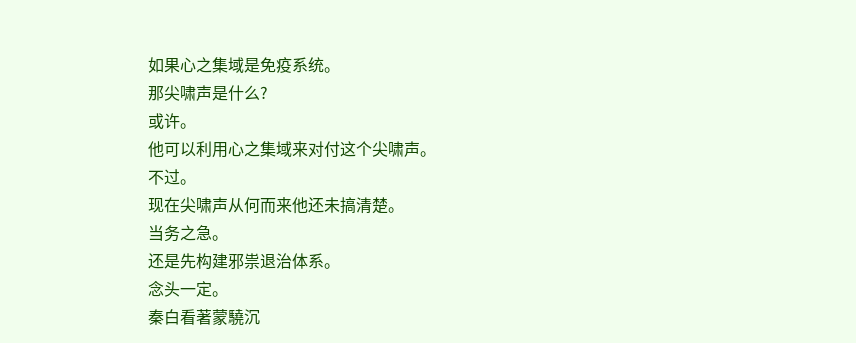如果心之集域是免疫系统。
那尖啸声是什么?
或许。
他可以利用心之集域来对付这个尖啸声。
不过。
现在尖啸声从何而来他还未搞清楚。
当务之急。
还是先构建邪祟退治体系。
念头一定。
秦白看著蒙驍沉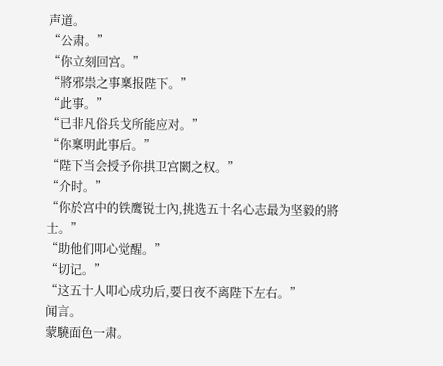声道。
“公肃。”
“你立刻回宫。”
“將邪祟之事稟报陛下。”
“此事。”
“已非凡俗兵戈所能应对。”
“你稟明此事后。”
“陛下当会授予你拱卫宫闕之权。”
“介时。”
“你於宫中的铁鹰锐士內,挑选五十名心志最为坚毅的將士。”
“助他们叩心觉醒。”
“切记。”
“这五十人叩心成功后,要日夜不离陛下左右。”
闻言。
蒙驍面色一肃。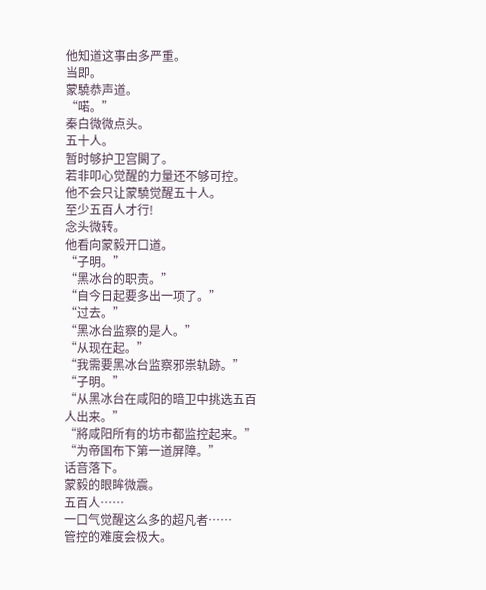他知道这事由多严重。
当即。
蒙驍恭声道。
“喏。”
秦白微微点头。
五十人。
暂时够护卫宫闕了。
若非叩心觉醒的力量还不够可控。
他不会只让蒙驍觉醒五十人。
至少五百人才行!
念头微转。
他看向蒙毅开口道。
“子明。”
“黑冰台的职责。”
“自今日起要多出一项了。”
“过去。”
“黑冰台监察的是人。”
“从现在起。”
“我需要黑冰台监察邪祟轨跡。”
“子明。”
“从黑冰台在咸阳的暗卫中挑选五百人出来。”
“將咸阳所有的坊市都监控起来。”
“为帝国布下第一道屏障。”
话音落下。
蒙毅的眼眸微震。
五百人……
一口气觉醒这么多的超凡者……
管控的难度会极大。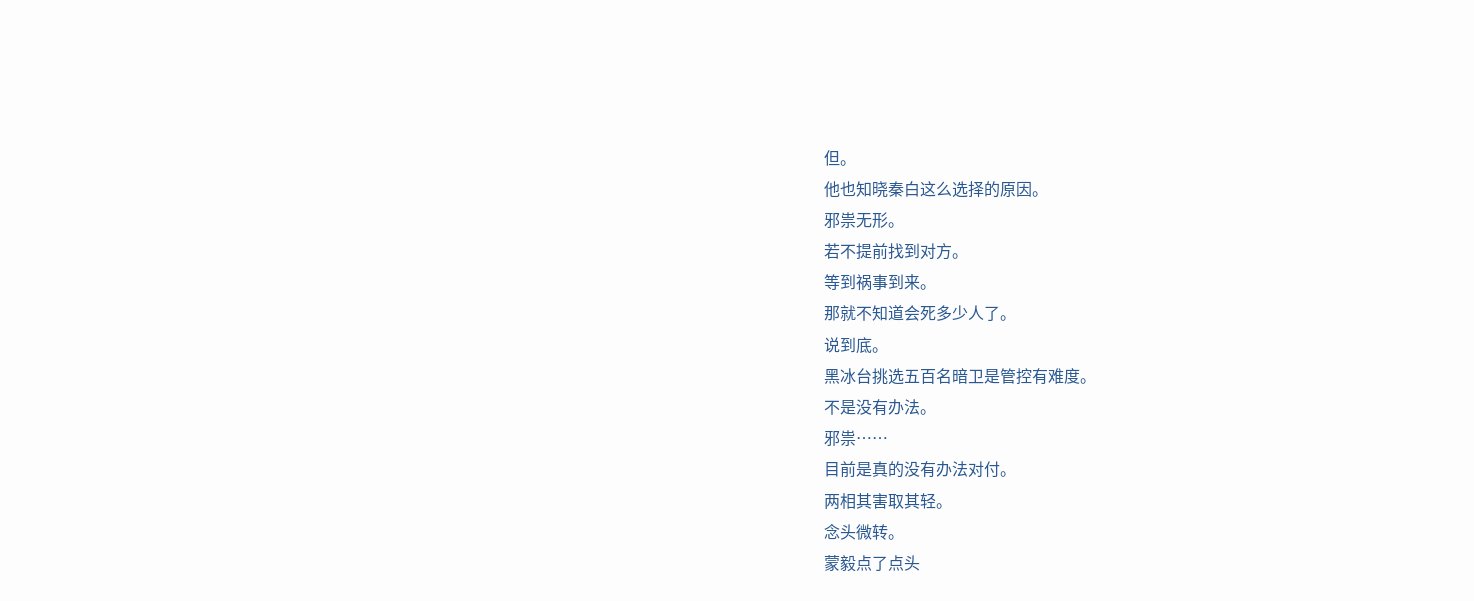但。
他也知晓秦白这么选择的原因。
邪祟无形。
若不提前找到对方。
等到祸事到来。
那就不知道会死多少人了。
说到底。
黑冰台挑选五百名暗卫是管控有难度。
不是没有办法。
邪祟……
目前是真的没有办法对付。
两相其害取其轻。
念头微转。
蒙毅点了点头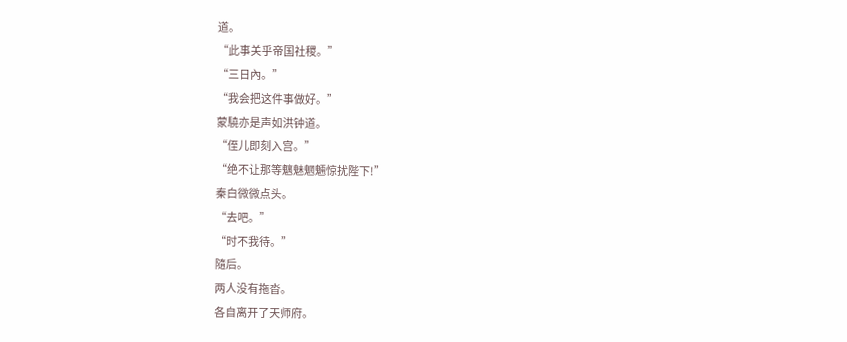道。
“此事关乎帝国社稷。”
“三日內。”
“我会把这件事做好。”
蒙驍亦是声如洪钟道。
“侄儿即刻入宫。”
“绝不让那等魑魅魍魎惊扰陛下!”
秦白微微点头。
“去吧。”
“时不我待。”
隨后。
两人没有拖沓。
各自离开了天师府。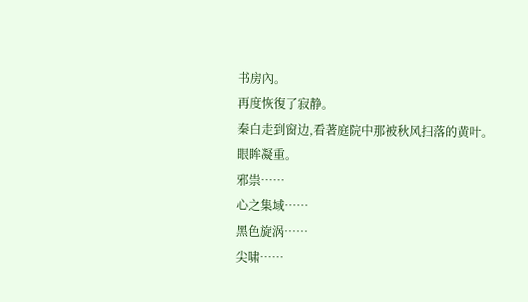书房內。
再度恢復了寂静。
秦白走到窗边,看著庭院中那被秋风扫落的黄叶。
眼眸凝重。
邪祟……
心之集域……
黑色旋涡……
尖啸……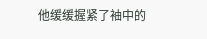他缓缓握紧了袖中的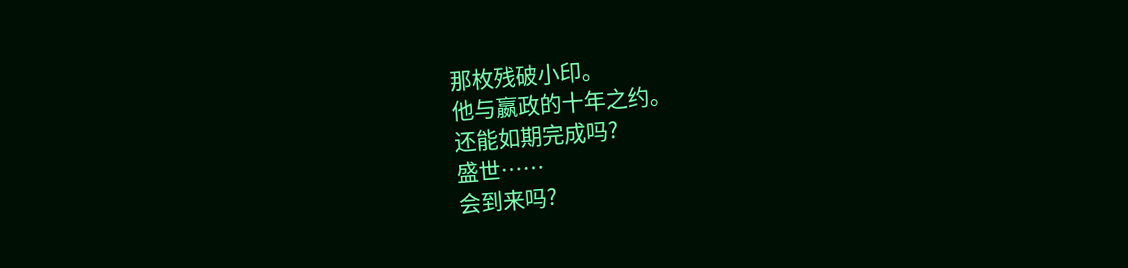那枚残破小印。
他与嬴政的十年之约。
还能如期完成吗?
盛世……
会到来吗?